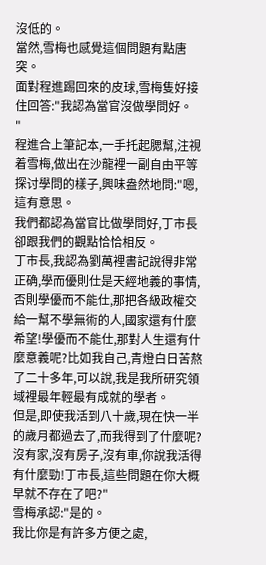沒低的。
當然,雪梅也感覺這個問題有點唐突。
面對程進踢回來的皮球,雪梅隻好接住回答:"我認為當官沒做學問好。
"
程進合上筆記本,一手托起腮幫,注視着雪梅,做出在沙龍裡一副自由平等探讨學問的樣子,興味盎然地問:"嗯,這有意思。
我們都認為當官比做學問好,丁市長卻跟我們的觀點恰恰相反。
丁市長,我認為劉萬裡書記說得非常正确,學而優則仕是天經地義的事情,否則學優而不能仕,那把各級政權交給一幫不學無術的人,國家還有什麼希望!學優而不能仕,那對人生還有什麼意義呢?比如我自己,青燈白日苦熬了二十多年,可以說,我是我所研究領域裡最年輕最有成就的學者。
但是,即使我活到八十歲,現在快一半的歲月都過去了,而我得到了什麼呢?沒有家,沒有房子,沒有車,你說我活得有什麼勁!丁市長,這些問題在你大概早就不存在了吧?"
雪梅承認:"是的。
我比你是有許多方便之處,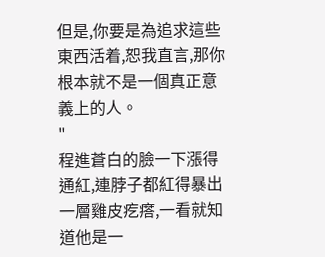但是,你要是為追求這些東西活着,恕我直言,那你根本就不是一個真正意義上的人。
"
程進蒼白的臉一下漲得通紅,連脖子都紅得暴出一層雞皮疙瘩,一看就知道他是一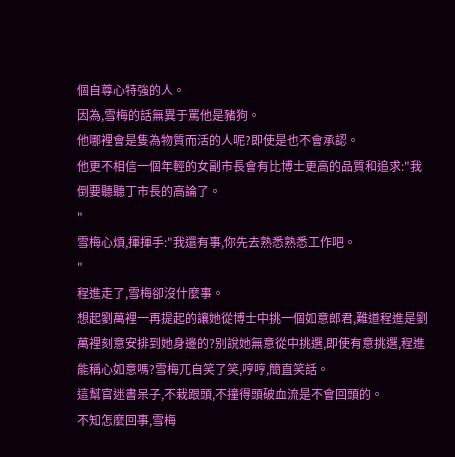個自尊心特強的人。
因為,雪梅的話無異于罵他是豬狗。
他哪裡會是隻為物質而活的人呢?即使是也不會承認。
他更不相信一個年輕的女副市長會有比博士更高的品質和追求:"我倒要聽聽丁市長的高論了。
"
雪梅心煩,揮揮手:"我還有事,你先去熟悉熟悉工作吧。
"
程進走了,雪梅卻沒什麼事。
想起劉萬裡一再提起的讓她從博士中挑一個如意郎君,難道程進是劉萬裡刻意安排到她身邊的?别說她無意從中挑選,即使有意挑選,程進能稱心如意嗎?雪梅兀自笑了笑,哼哼,簡直笑話。
這幫官迷書呆子,不栽跟頭,不撞得頭破血流是不會回頭的。
不知怎麼回事,雪梅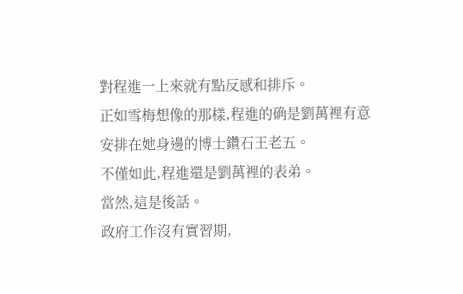對程進一上來就有點反感和排斥。
正如雪梅想像的那樣,程進的确是劉萬裡有意安排在她身邊的博士鑽石王老五。
不僅如此,程進還是劉萬裡的表弟。
當然,這是後話。
政府工作沒有實習期,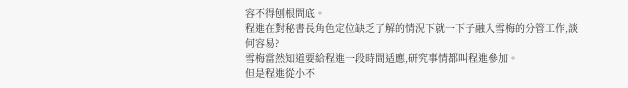容不得刨根問底。
程進在對秘書長角色定位缺乏了解的情況下就一下子融入雪梅的分管工作,談何容易?
雪梅當然知道要給程進一段時間适應,研究事情都叫程進參加。
但是程進從小不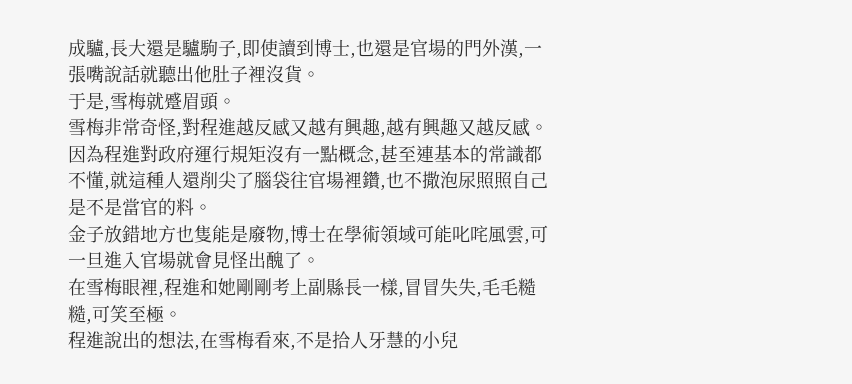成驢,長大還是驢駒子,即使讀到博士,也還是官場的門外漢,一張嘴說話就聽出他肚子裡沒貨。
于是,雪梅就蹙眉頭。
雪梅非常奇怪,對程進越反感又越有興趣,越有興趣又越反感。
因為程進對政府運行規矩沒有一點概念,甚至連基本的常識都不懂,就這種人還削尖了腦袋往官場裡鑽,也不撒泡尿照照自己是不是當官的料。
金子放錯地方也隻能是廢物,博士在學術領域可能叱咤風雲,可一旦進入官場就會見怪出醜了。
在雪梅眼裡,程進和她剛剛考上副縣長一樣,冒冒失失,毛毛糙糙,可笑至極。
程進說出的想法,在雪梅看來,不是拾人牙慧的小兒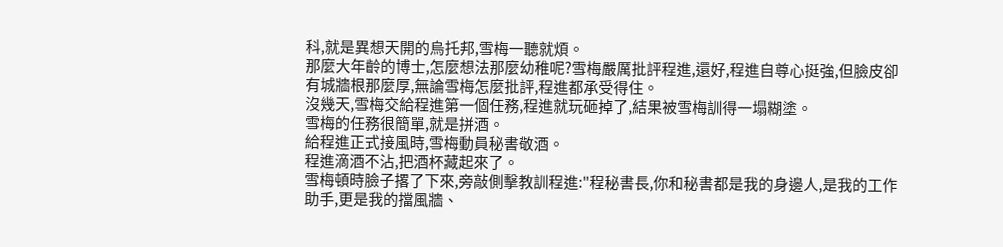科,就是異想天開的烏托邦,雪梅一聽就煩。
那麼大年齡的博士,怎麼想法那麼幼稚呢?雪梅嚴厲批評程進,還好,程進自尊心挺強,但臉皮卻有城牆根那麼厚,無論雪梅怎麼批評,程進都承受得住。
沒幾天,雪梅交給程進第一個任務,程進就玩砸掉了,結果被雪梅訓得一塌糊塗。
雪梅的任務很簡單,就是拼酒。
給程進正式接風時,雪梅動員秘書敬酒。
程進滴酒不沾,把酒杯藏起來了。
雪梅頓時臉子撂了下來,旁敲側擊教訓程進:"程秘書長,你和秘書都是我的身邊人,是我的工作助手,更是我的擋風牆、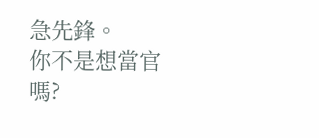急先鋒。
你不是想當官嗎?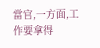當官,一方面,工作要拿得